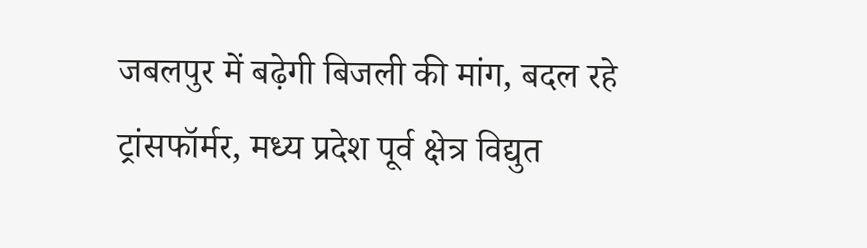जबलपुर में बढ़ेगी बिजली की मांग, बदल रहे ट्रांसफॉर्मर, मध्य प्रदेश पूर्व क्षेत्र विद्युत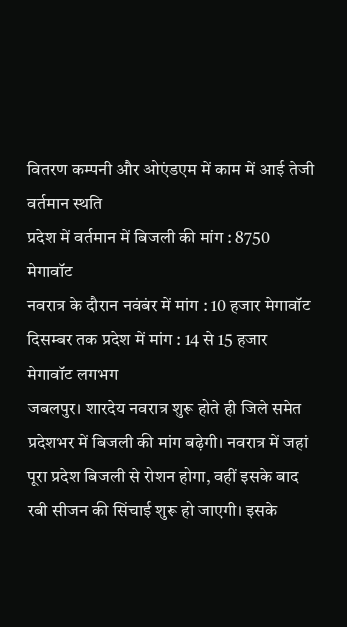वितरण कम्पनी और ओएंडएम में काम में आई तेजी
वर्तमान स्थति
प्रदेश में वर्तमान में बिजली की मांग : 8750 मेगावॉट
नवरात्र के दौरान नवंबंर में मांग : 10 हजार मेगावॉट
दिसम्बर तक प्रदेश में मांग : 14 से 15 हजार मेगावॉट लगभग
जबलपुर। शारदेय नवरात्र शुरू होते ही जिले समेत प्रदेशभर में बिजली की मांग बढ़ेगी। नवरात्र में जहां पूरा प्रदेश बिजली से रोशन होगा, वहीं इसके बाद रबी सीजन की सिंचाई शुरू हो जाएगी। इसके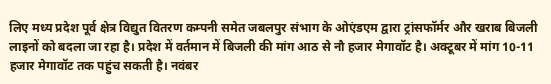लिए मध्य प्रदेश पूर्व क्षेत्र विद्युत वितरण कम्पनी समेत जबलपुर संभाग के ओएंडएम द्वारा ट्रांसफॉर्मर और खराब बिजली लाइनों को बदला जा रहा है। प्रदेश में वर्तमान में बिजली की मांग आठ से नौ हजार मेगावॉट है। अक्टूबर में मांग 10-11 हजार मेगावॉट तक पहुंच सकती है। नवंबर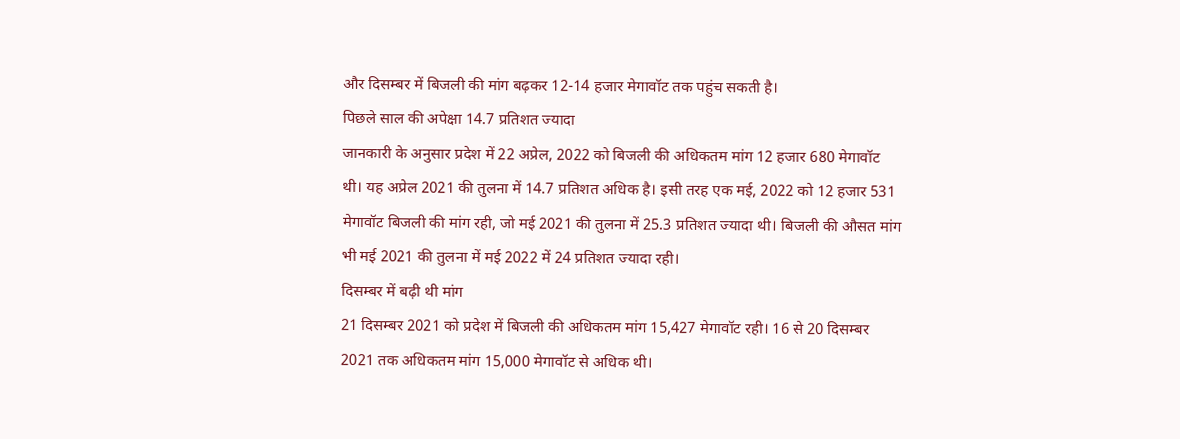और दिसम्बर में बिजली की मांग बढ़कर 12-14 हजार मेगावॉट तक पहुंच सकती है।
पिछले साल की अपेक्षा 14.7 प्रतिशत ज्यादा
जानकारी के अनुसार प्रदेश में 22 अप्रेल, 2022 को बिजली की अधिकतम मांग 12 हजार 680 मेगावॉट थी। यह अप्रेल 2021 की तुलना में 14.7 प्रतिशत अधिक है। इसी तरह एक मई, 2022 को 12 हजार 531 मेगावॉट बिजली की मांग रही, जो मई 2021 की तुलना में 25.3 प्रतिशत ज्यादा थी। बिजली की औसत मांग भी मई 2021 की तुलना में मई 2022 में 24 प्रतिशत ज्यादा रही।
दिसम्बर में बढ़ी थी मांग
21 दिसम्बर 2021 को प्रदेश में बिजली की अधिकतम मांग 15,427 मेगावॉट रही। 16 से 20 दिसम्बर 2021 तक अधिकतम मांग 15,000 मेगावॉट से अधिक थी।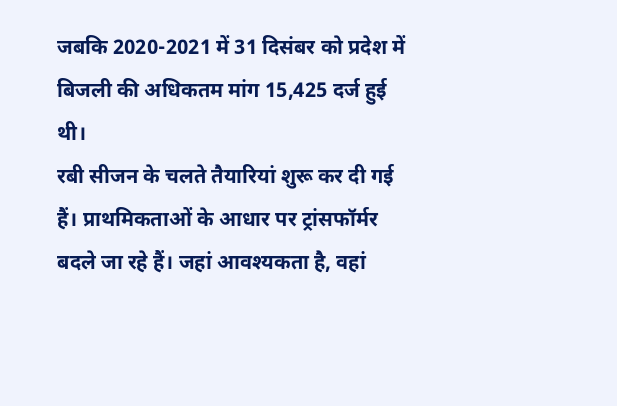जबकि 2020-2021 में 31 दिसंबर को प्रदेश में बिजली की अधिकतम मांग 15,425 दर्ज हुई थी।
रबी सीजन के चलते तैयारियां शुरू कर दी गई हैं। प्राथमिकताओं के आधार पर ट्रांसफॉर्मर बदले जा रहे हैं। जहां आवश्यकता है, वहां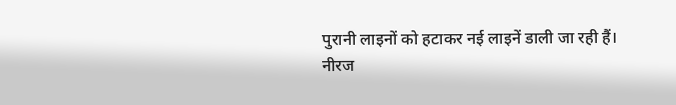पुरानी लाइनों को हटाकर नई लाइनें डाली जा रही हैं।
नीरज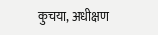कुचया, अधीक्षण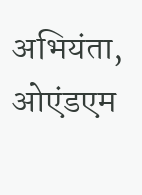अभियंता, ओएंडएम